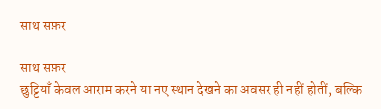साथ सफ़र

साथ सफ़र
छुट्टियाँ केवल आराम करने या नए स्थान देखने का अवसर ही नहीं होतीं, बल्कि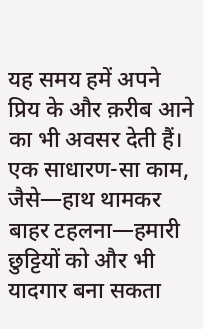यह समय हमें अपने प्रिय के और क़रीब आने का भी अवसर देती हैं।
एक साधारण-सा काम, जैसे—हाथ थामकर बाहर टहलना—हमारी छुट्टियों को और भी यादगार बना सकता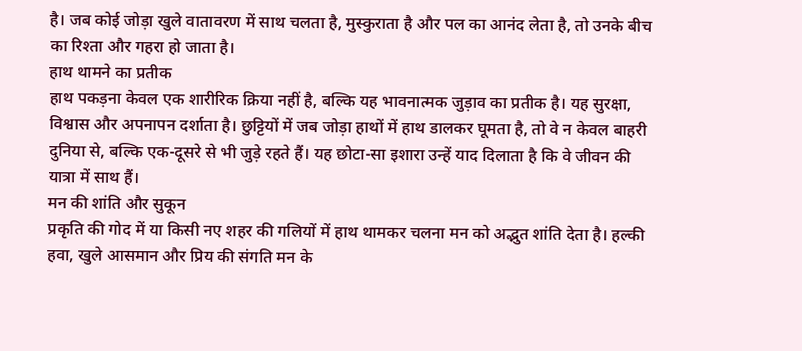है। जब कोई जोड़ा खुले वातावरण में साथ चलता है, मुस्कुराता है और पल का आनंद लेता है, तो उनके बीच का रिश्ता और गहरा हो जाता है।
हाथ थामने का प्रतीक
हाथ पकड़ना केवल एक शारीरिक क्रिया नहीं है, बल्कि यह भावनात्मक जुड़ाव का प्रतीक है। यह सुरक्षा, विश्वास और अपनापन दर्शाता है। छुट्टियों में जब जोड़ा हाथों में हाथ डालकर घूमता है, तो वे न केवल बाहरी दुनिया से, बल्कि एक-दूसरे से भी जुड़े रहते हैं। यह छोटा-सा इशारा उन्हें याद दिलाता है कि वे जीवन की यात्रा में साथ हैं।
मन की शांति और सुकून
प्रकृति की गोद में या किसी नए शहर की गलियों में हाथ थामकर चलना मन को अद्भुत शांति देता है। हल्की हवा, खुले आसमान और प्रिय की संगति मन के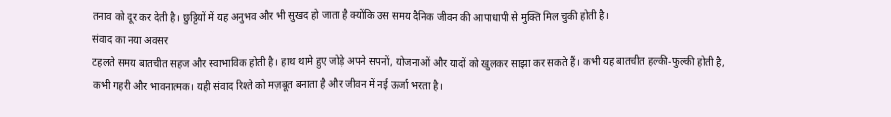तनाव को दूर कर देती है। छुट्टियों में यह अनुभव और भी सुखद हो जाता है क्योंकि उस समय दैनिक जीवन की आपाधापी से मुक्ति मिल चुकी होती है।
संवाद का नया अवसर
टहलते समय बातचीत सहज और स्वाभाविक होती है। हाथ थामे हुए जोड़े अपने सपनों, योजनाओं और यादों को खुलकर साझा कर सकते हैं। कभी यह बातचीत हल्की-फुल्की होती है, कभी गहरी और भावनात्मक। यही संवाद रिश्ते को मज़बूत बनाता है और जीवन में नई ऊर्जा भरता है।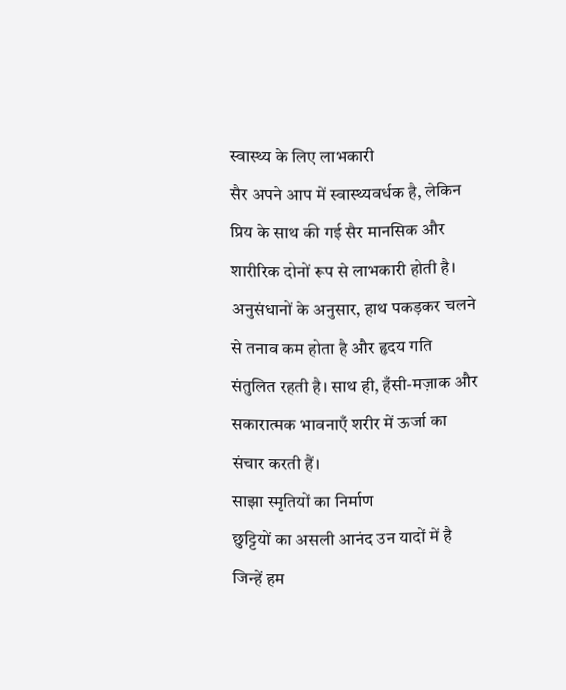स्वास्थ्य के लिए लाभकारी
सैर अपने आप में स्वास्थ्यवर्धक है, लेकिन प्रिय के साथ की गई सैर मानसिक और शारीरिक दोनों रूप से लाभकारी होती है। अनुसंधानों के अनुसार, हाथ पकड़कर चलने से तनाव कम होता है और हृदय गति संतुलित रहती है। साथ ही, हँसी-मज़ाक और सकारात्मक भावनाएँ शरीर में ऊर्जा का संचार करती हैं।
साझा स्मृतियों का निर्माण
छुट्टियों का असली आनंद उन यादों में है जिन्हें हम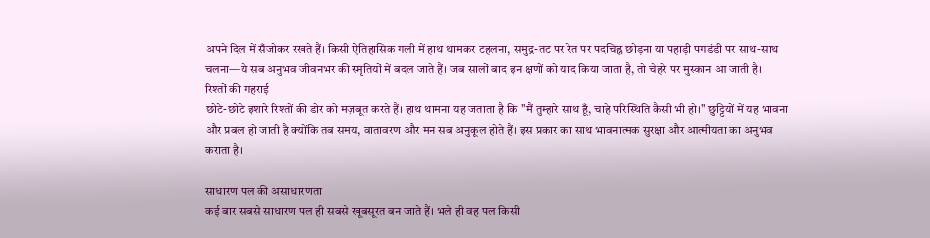अपने दिल में सँजोकर रखते हैं। किसी ऐतिहासिक गली में हाथ थामकर टहलना, समुद्र-तट पर रेत पर पदचिह्न छोड़ना या पहाड़ी पगडंडी पर साथ-साथ चलना—ये सब अनुभव जीवनभर की स्मृतियों में बदल जाते हैं। जब सालों बाद इन क्षणों को याद किया जाता है, तो चेहरे पर मुस्कान आ जाती है।
रिश्तों की गहराई
छोटे-छोटे इशारे रिश्तों की डोर को मज़बूत करते हैं। हाथ थामना यह जताता है कि "मैं तुम्हारे साथ हूँ, चाहे परिस्थिति कैसी भी हो।" छुट्टियों में यह भावना और प्रबल हो जाती है क्योंकि तब समय, वातावरण और मन सब अनुकूल होते हैं। इस प्रकार का साथ भावनात्मक सुरक्षा और आत्मीयता का अनुभव कराता है।

साधारण पल की असाधारणता
कई बार सबसे साधारण पल ही सबसे खूबसूरत बन जाते हैं। भले ही वह पल किसी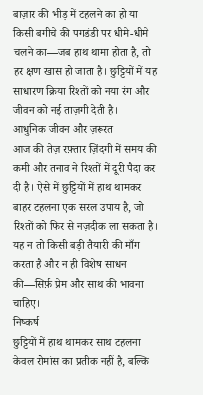बाज़ार की भीड़ में टहलने का हो या किसी बगीचे की पगडंडी पर धीमे-धीमे चलने का—जब हाथ थामा होता है, तो हर क्षण खास हो जाता है। छुट्टियों में यह साधारण क्रिया रिश्तों को नया रंग और जीवन को नई ताज़गी देती है।
आधुनिक जीवन और ज़रूरत
आज की तेज़ रफ़्तार ज़िंदगी में समय की कमी और तनाव ने रिश्तों में दूरी पैदा कर दी है। ऐसे में छुट्टियों में हाथ थामकर बाहर टहलना एक सरल उपाय है, जो रिश्तों को फिर से नज़दीक ला सकता है। यह न तो किसी बड़ी तैयारी की माँग करता है और न ही विशेष साधन की—सिर्फ़ प्रेम और साथ की भावना चाहिए।
निष्कर्ष
छुट्टियों में हाथ थामकर साथ टहलना केवल रोमांस का प्रतीक नहीं है, बल्कि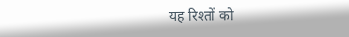यह रिश्तों को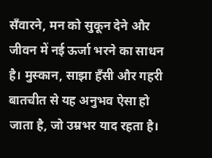सँवारने, मन को सुकून देने और जीवन में नई ऊर्जा भरने का साधन है। मुस्कान, साझा हँसी और गहरी बातचीत से यह अनुभव ऐसा हो जाता है, जो उम्रभर याद रहता है।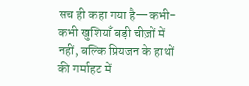सच ही कहा गया है—कभी-कभी खुशियाँ बड़ी चीज़ों में नहीं, बल्कि प्रियजन के हाथों की गर्माहट में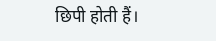छिपी होती हैं।